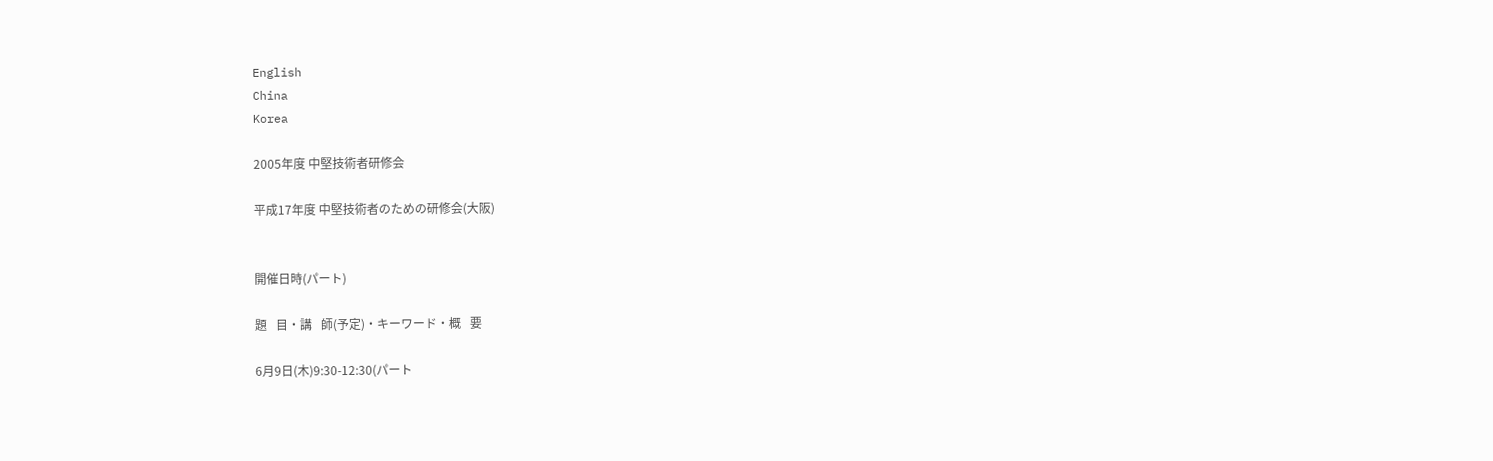English
China
Korea

2005年度 中堅技術者研修会

平成17年度 中堅技術者のための研修会(大阪)


開催日時(パート)

題   目・講   師(予定)・キーワード・概   要

6月9日(木)9:30-12:30(パート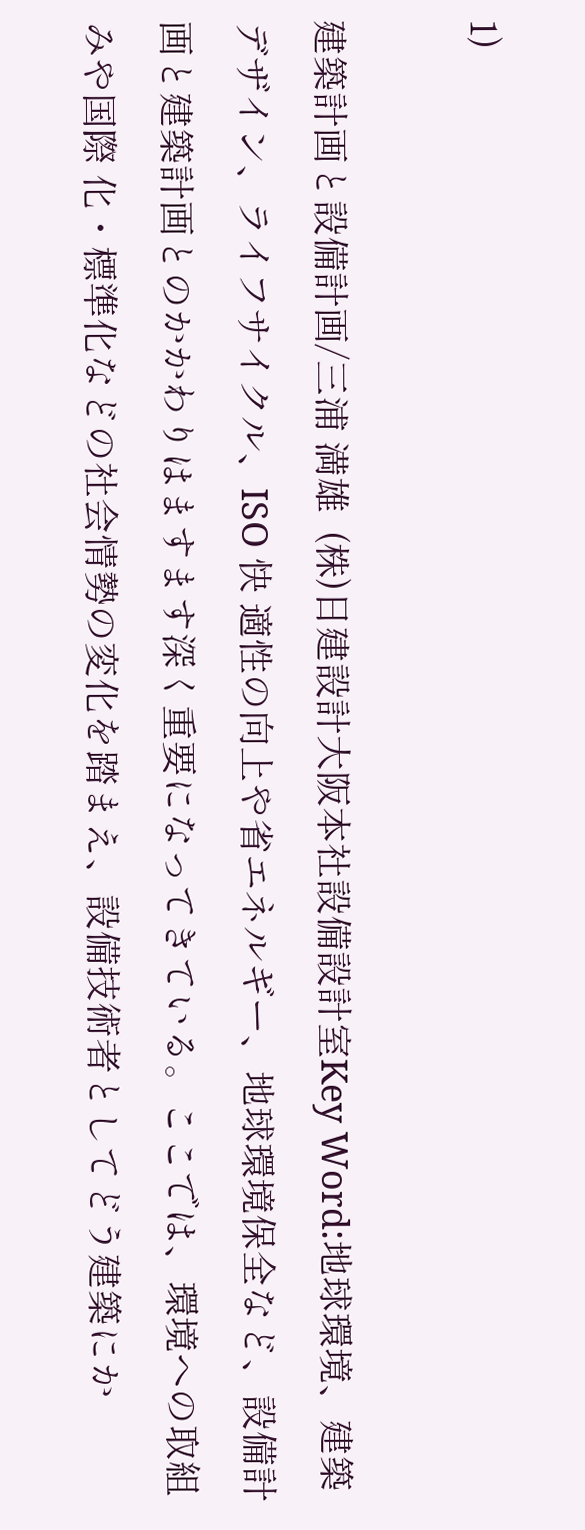1)

建築計画と設備計画/三浦 満雄  (株)日建設計大阪本社設備設計室Key Word:地球環境、建築デザイン、ライフサイクル、ISO 快 適性の向上や省エネルギー、地球環境保全など、設備計画と建築計画とのかかわりはますます深く重要になってきている。ここでは、環境への取組みや国際 化・標準化などの社会情勢の変化を踏まえ、設備技術者としてどう建築にか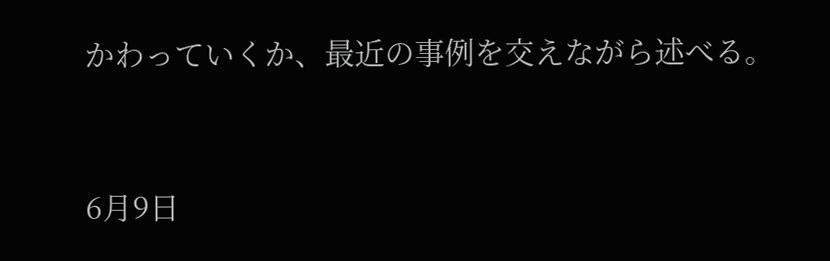かわっていくか、最近の事例を交えながら述べる。


6月9日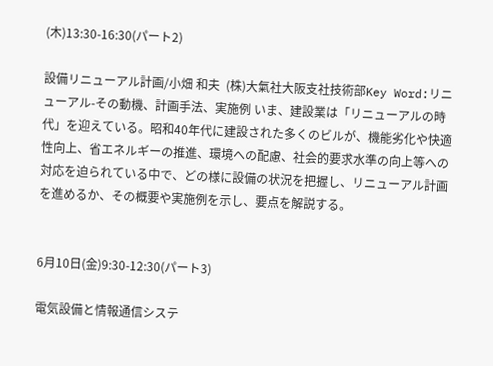(木)13:30-16:30(パート2)

設備リニューアル計画/小畑 和夫  (株)大氣社大阪支社技術部Key Word:リニューアル-その動機、計画手法、実施例 いま、建設業は「リニューアルの時代」を迎えている。昭和40年代に建設された多くのビルが、機能劣化や快適性向上、省エネルギーの推進、環境への配慮、社会的要求水準の向上等への対応を迫られている中で、どの様に設備の状況を把握し、リニューアル計画を進めるか、その概要や実施例を示し、要点を解説する。


6月10日(金)9:30-12:30(パート3)

電気設備と情報通信システ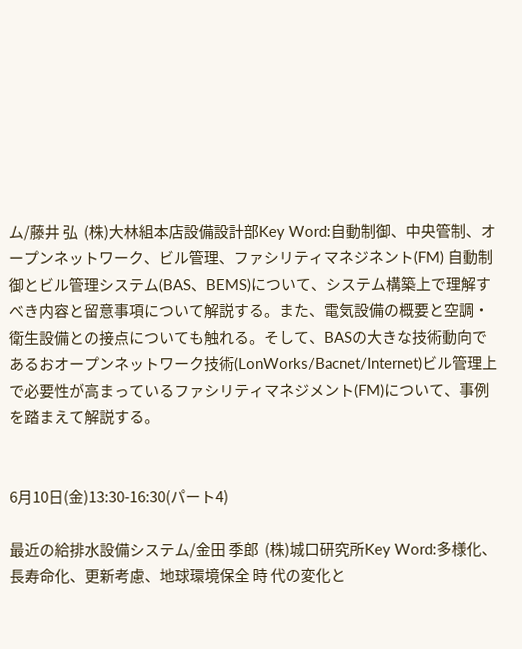ム/藤井 弘  (株)大林組本店設備設計部Key Word:自動制御、中央管制、オープンネットワーク、ビル管理、ファシリティマネジネント(FM) 自動制御とビル管理システム(BAS、BEMS)について、システム構築上で理解すべき内容と留意事項について解説する。また、電気設備の概要と空調・衛生設備との接点についても触れる。そして、BASの大きな技術動向であるおオープンネットワーク技術(LonWorks/Bacnet/Internet)ビル管理上で必要性が高まっているファシリティマネジメント(FM)について、事例を踏まえて解説する。


6月10日(金)13:30-16:30(パート4)

最近の給排水設備システム/金田 季郎  (株)城口研究所Key Word:多様化、長寿命化、更新考慮、地球環境保全 時 代の変化と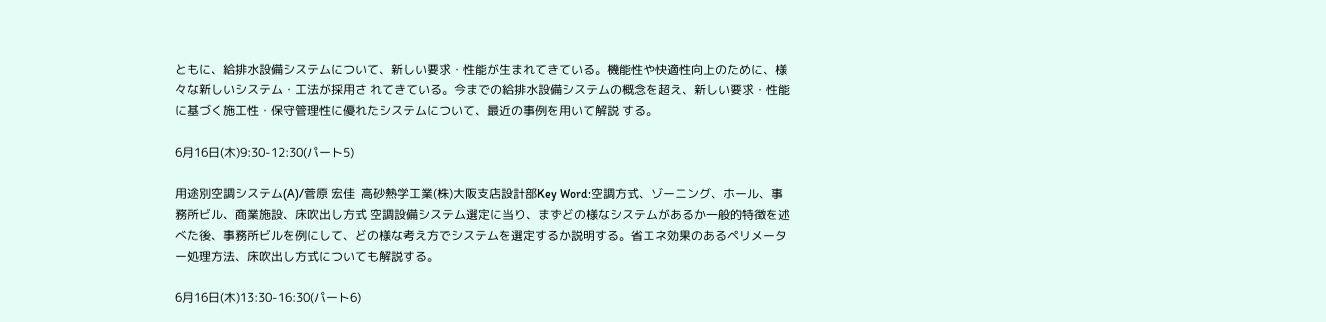ともに、給排水設備システムについて、新しい要求・性能が生まれてきている。機能性や快適性向上のために、様々な新しいシステム・工法が採用さ れてきている。今までの給排水設備システムの概念を超え、新しい要求・性能に基づく施工性・保守管理性に優れたシステムについて、最近の事例を用いて解説 する。

6月16日(木)9:30-12:30(パート5)

用途別空調システム(A)/菅原 宏佳  高砂熱学工業(株)大阪支店設計部Key Word:空調方式、ゾーニング、ホール、事務所ビル、商業施設、床吹出し方式 空調設備システム選定に当り、まずどの様なシステムがあるか一般的特徴を述べた後、事務所ビルを例にして、どの様な考え方でシステムを選定するか説明する。省エネ効果のあるペリメーター処理方法、床吹出し方式についても解説する。

6月16日(木)13:30-16:30(パート6)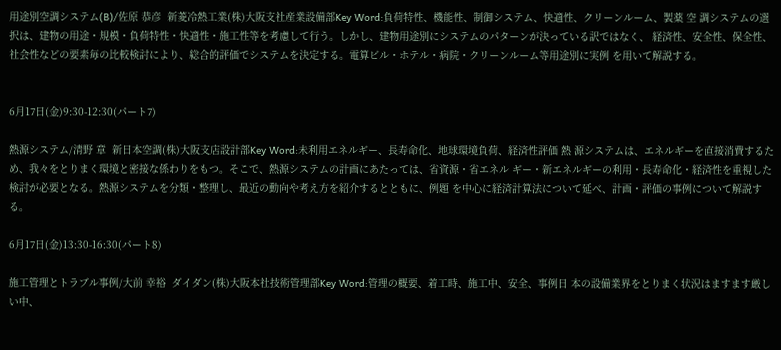用途別空調システム(B)/佐原 恭彦  新菱冷熱工業(株)大阪支社産業設備部Key Word:負荷特性、機能性、制御システム、快適性、クリーンルーム、製薬 空 調システムの選択は、建物の用途・規模・負荷特性・快適性・施工性等を考慮して行う。しかし、建物用途別にシステムのパターンが決っている訳ではなく、 経済性、安全性、保全性、社会性などの要素毎の比較検討により、総合的評価でシステムを決定する。電算ビル・ホテル・病院・クリーンルーム等用途別に実例 を用いて解説する。


6月17日(金)9:30-12:30(パート7)

熱源システム/清野 章  新日本空調(株)大阪支店設計部Key Word:未利用エネルギー、長寿命化、地球環境負荷、経済性評価 熱 源システムは、エネルギーを直接消費するため、我々をとりまく環境と密接な係わりをもつ。そこで、熱源システムの計画にあたっては、省資源・省エネル ギー・新エネルギーの利用・長寿命化・経済性を重視した検討が必要となる。熱源システムを分類・整理し、最近の動向や考え方を紹介するとともに、例題 を中心に経済計算法について延べ、計画・評価の事例について解説する。

6月17日(金)13:30-16:30(パート8)

施工管理とトラブル事例/大前 幸裕  ダイダン(株)大阪本社技術管理部Key Word:管理の概要、着工時、施工中、安全、事例日 本の設備業界をとりまく状況はますます厳しい中、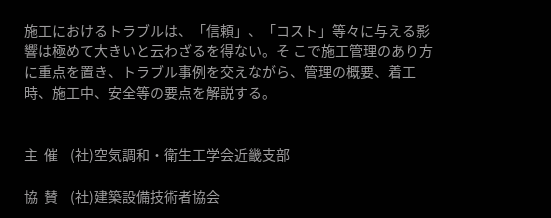施工におけるトラブルは、「信頼」、「コスト」等々に与える影響は極めて大きいと云わざるを得ない。そ こで施工管理のあり方に重点を置き、トラブル事例を交えながら、管理の概要、着工時、施工中、安全等の要点を解説する。


主  催    (社)空気調和・衛生工学会近畿支部

協  賛    (社)建築設備技術者協会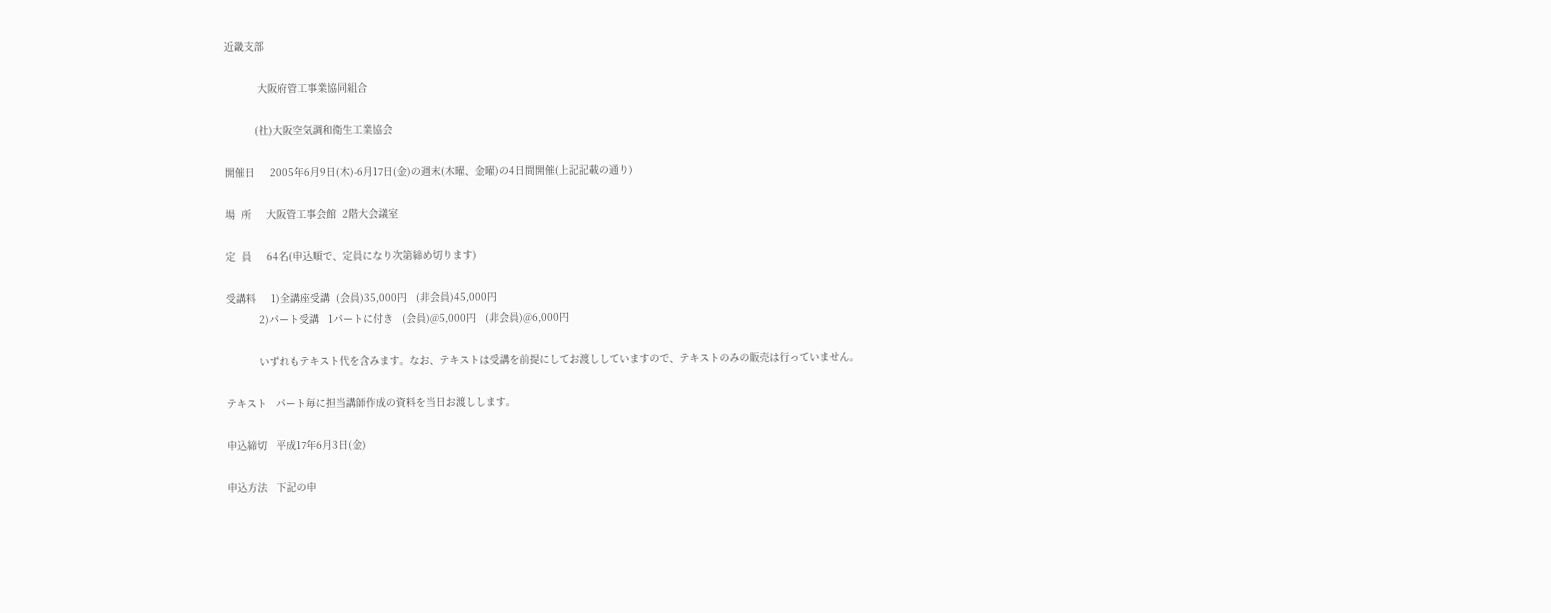近畿支部

           大阪府管工事業協同組合

          (社)大阪空気調和衛生工業協会

開催日     2005年6月9日(木)-6月17日(金)の週末(木曜、金曜)の4日間開催(上記記載の通り)

場  所     大阪管工事会館  2階大会議室

定  員     64名(申込順で、定員になり次第締め切ります)

受講料     1)全講座受講  (会員)35,000円   (非会員)45,000円
           2)パート受講   1パートに付き   (会員)@5,000円   (非会員)@6,000円

           いずれもテキスト代を含みます。なお、テキストは受講を前提にしてお渡ししていますので、テキストのみの販売は行っていません。

テキスト   パート毎に担当講師作成の資料を当日お渡しします。

申込締切   平成17年6月3日(金)

申込方法   下記の申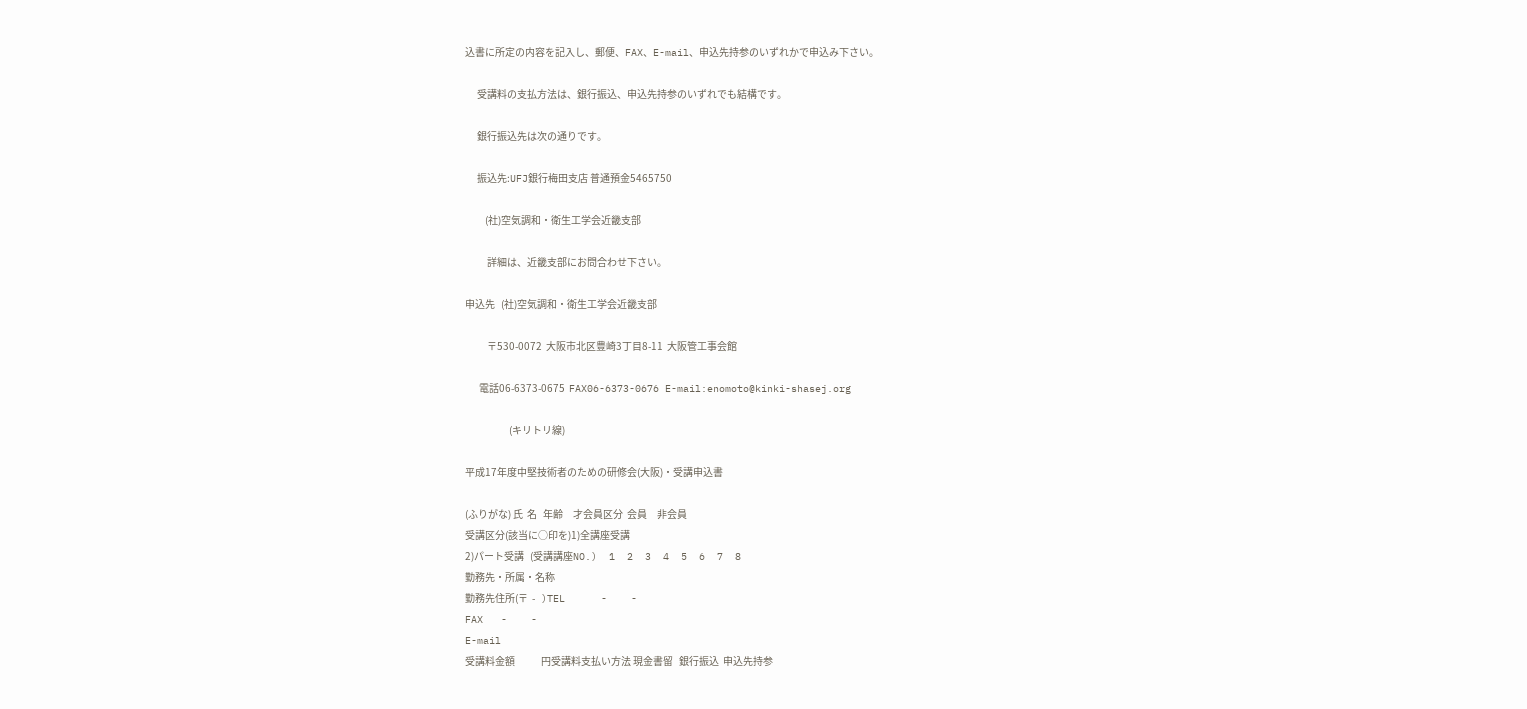込書に所定の内容を記入し、郵便、FAX、E-mail、申込先持参のいずれかで申込み下さい。

      受講料の支払方法は、銀行振込、申込先持参のいずれでも結構です。

      銀行振込先は次の通りです。

      振込先:UFJ銀行梅田支店 普通預金5465750

          (社)空気調和・衛生工学会近畿支部

           詳細は、近畿支部にお問合わせ下さい。

申込先   (社)空気調和・衛生工学会近畿支部

           〒530-0072  大阪市北区豊崎3丁目8-11  大阪管工事会館

       電話06-6373-0675  FAX06-6373-0676 E-mail:enomoto@kinki-shasej.org

                      (キリトリ線)

平成17年度中堅技術者のための研修会(大阪)・受講申込書

(ふりがな) 氏  名   年齢     才会員区分  会員     非会員
受講区分(該当に○印を)1)全講座受講
2)パート受講   (受講講座NO.)  1  2  3  4  5  6  7  8
勤務先・所属・名称
勤務先住所(〒  -   )TEL      -    -
FAX   -    -
E-mail
受講料金額             円受講料支払い方法 現金書留   銀行振込  申込先持参